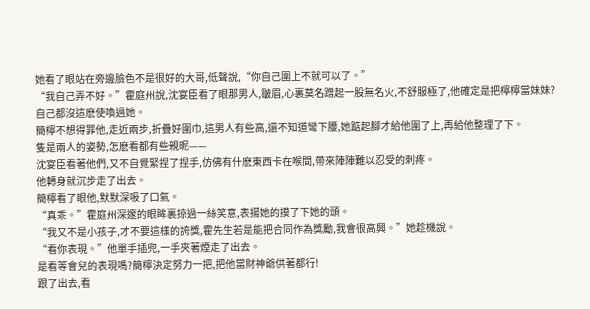她看了眼站在旁邊臉色不是很好的大哥,低聲說,“你自己圍上不就可以了。”
“我自己弄不好。”霍庭州說,沈宴臣看了眼那男人,皺眉,心裏莫名蹭起一股無名火,不舒服極了,他確定是把檸檸當妹妹?
自己都沒這麽使喚過她。
簡檸不想得罪他,走近兩步,折疊好圍巾,這男人有些高,還不知道彎下腰,她踮起腳才給他圍了上,再給他整理了下。
隻是兩人的姿勢,怎麽看都有些親昵——
沈宴臣看著他們,又不自覺緊捏了捏手,仿佛有什麽東西卡在喉間,帶來陣陣難以忍受的刺疼。
他轉身就沉步走了出去。
簡檸看了眼他,默默深吸了口氣。
“真乖。”霍庭州深邃的眼眸裏掠過一絲笑意,表揚她的摸了下她的頭。
“我又不是小孩子,才不要這樣的誇獎,霍先生若是能把合同作為獎勵,我會很高興。”她趁機說。
“看你表現。”他單手插兜,一手夾著煙走了出去。
是看等會兒的表現嗎?簡檸決定努力一把,把他當財神爺供著都行!
跟了出去,看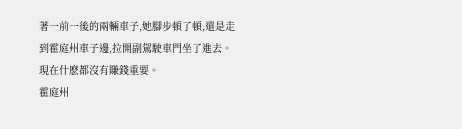著一前一後的兩輛車子,她腳步頓了頓,還是走到霍庭州車子邊,拉開副駕駛車門坐了進去。
現在什麽都沒有賺錢重要。
霍庭州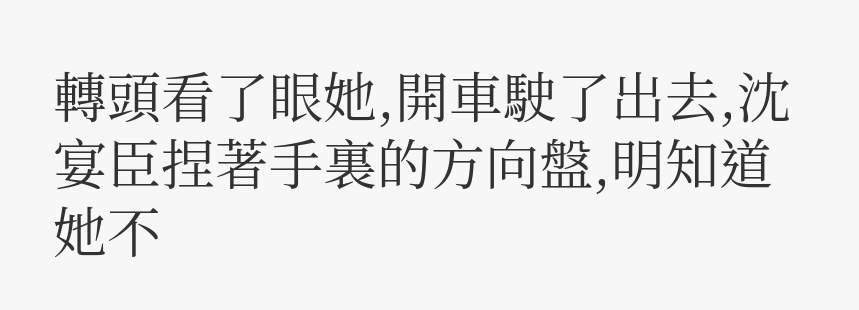轉頭看了眼她,開車駛了出去,沈宴臣捏著手裏的方向盤,明知道她不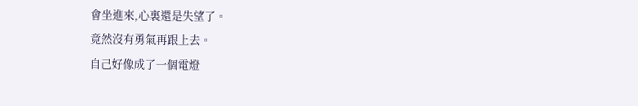會坐進來,心裏還是失望了。
竟然沒有勇氣再跟上去。
自己好像成了一個電燈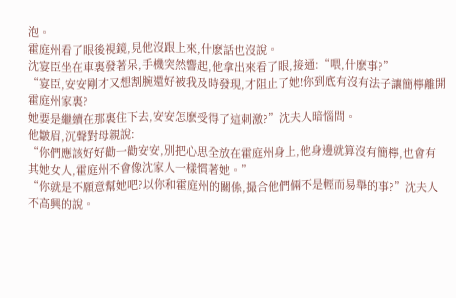泡。
霍庭州看了眼後視鏡,見他沒跟上來,什麽話也沒說。
沈宴臣坐在車裏發著呆,手機突然響起,他拿出來看了眼,接通:“喂,什麽事?”
“宴臣,安安剛才又想割腕還好被我及時發現,才阻止了她!你到底有沒有法子讓簡檸離開霍庭州家裏?
她要是繼續在那裏住下去,安安怎麽受得了這刺激?”沈夫人暗惱問。
他皺眉,沉聲對母親說:
“你們應該好好勸一勸安安,別把心思全放在霍庭州身上,他身邊就算沒有簡檸,也會有其她女人,霍庭州不會像沈家人一樣慣著她。”
“你就是不願意幫她吧?以你和霍庭州的關係,撮合他們倆不是輕而易舉的事?”沈夫人不高興的說。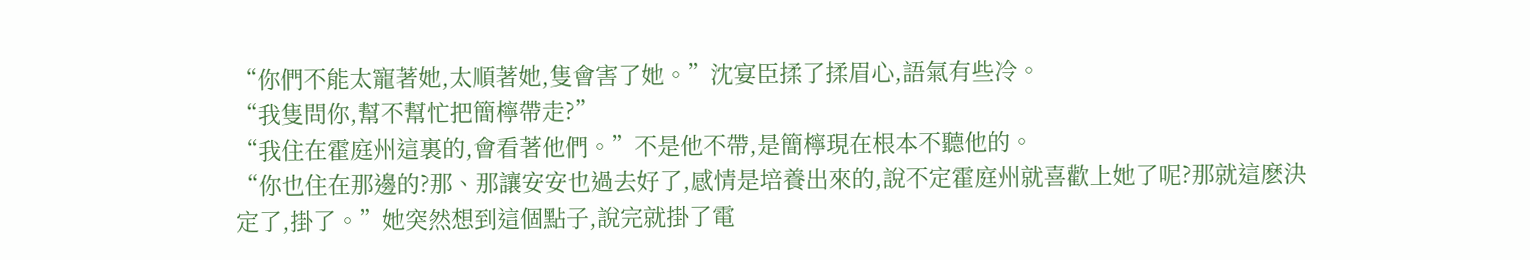“你們不能太寵著她,太順著她,隻會害了她。”沈宴臣揉了揉眉心,語氣有些冷。
“我隻問你,幫不幫忙把簡檸帶走?”
“我住在霍庭州這裏的,會看著他們。”不是他不帶,是簡檸現在根本不聽他的。
“你也住在那邊的?那、那讓安安也過去好了,感情是培養出來的,說不定霍庭州就喜歡上她了呢?那就這麽決定了,掛了。”她突然想到這個點子,說完就掛了電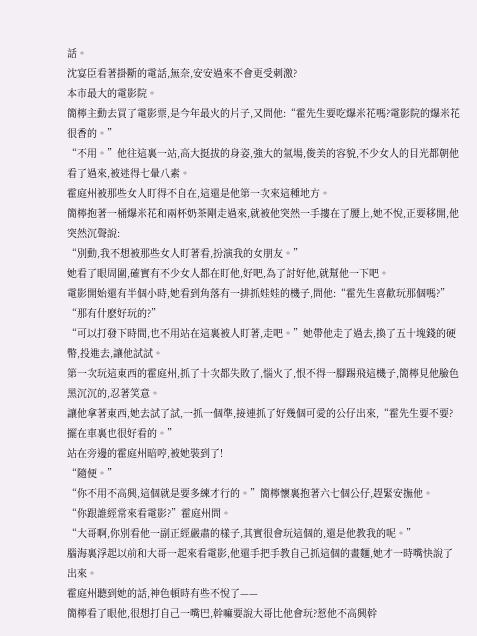話。
沈宴臣看著掛斷的電話,無奈,安安過來不會更受刺激?
本市最大的電影院。
簡檸主動去買了電影票,是今年最火的片子,又問他:“霍先生要吃爆米花嗎?電影院的爆米花很香的。”
“不用。”他往這裏一站,高大挺拔的身姿,強大的氣場,俊美的容貌,不少女人的目光都朝他看了過來,被迷得七暈八素。
霍庭州被那些女人盯得不自在,這還是他第一次來這種地方。
簡檸抱著一桶爆米花和兩杯奶茶剛走過來,就被他突然一手摟在了腰上,她不悅,正要移開,他突然沉聲說:
“別動,我不想被那些女人盯著看,扮演我的女朋友。”
她看了眼周圍,確實有不少女人都在盯他,好吧,為了討好他,就幫他一下吧。
電影開始還有半個小時,她看到角落有一排抓娃娃的機子,問他:“霍先生喜歡玩那個嗎?”
“那有什麽好玩的?”
“可以打發下時間,也不用站在這裏被人盯著,走吧。”她帶他走了過去,換了五十塊錢的硬幣,投進去,讓他試試。
第一次玩這東西的霍庭州,抓了十次都失敗了,惱火了,恨不得一腳踢飛這機子,簡檸見他臉色黑沉沉的,忍著笑意。
讓他拿著東西,她去試了試,一抓一個準,接連抓了好幾個可愛的公仔出來,“霍先生要不要?擺在車裏也很好看的。”
站在旁邊的霍庭州暗哼,被她裝到了!
“隨便。”
“你不用不高興,這個就是要多練才行的。”簡檸懷裏抱著六七個公仔,趕緊安撫他。
“你跟誰經常來看電影?”霍庭州問。
“大哥啊,你別看他一副正經嚴肅的樣子,其實很會玩這個的,還是他教我的呢。”
腦海裏浮起以前和大哥一起來看電影,他還手把手教自己抓這個的畫麵,她才一時嘴快說了出來。
霍庭州聽到她的話,神色頓時有些不悅了——
簡檸看了眼他,很想打自己一嘴巴,幹嘛要說大哥比他會玩?惹他不高興幹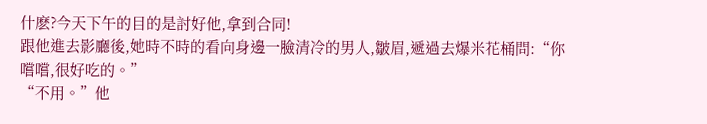什麽?今天下午的目的是討好他,拿到合同!
跟他進去影廳後,她時不時的看向身邊一臉清冷的男人,皺眉,遞過去爆米花桶問:“你嚐嚐,很好吃的。”
“不用。”他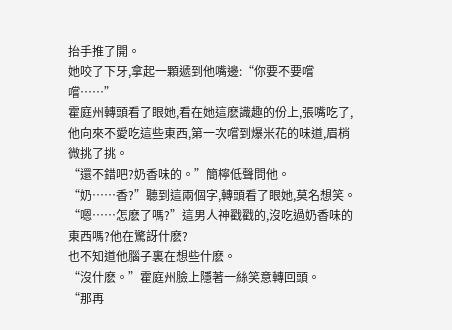抬手推了開。
她咬了下牙,拿起一顆遞到他嘴邊:“你要不要嚐嚐……”
霍庭州轉頭看了眼她,看在她這麽識趣的份上,張嘴吃了,他向來不愛吃這些東西,第一次嚐到爆米花的味道,眉梢微挑了挑。
“還不錯吧?奶香味的。”簡檸低聲問他。
“奶……香?”聽到這兩個字,轉頭看了眼她,莫名想笑。
“嗯……怎麽了嗎?”這男人神戳戳的,沒吃過奶香味的東西嗎?他在驚訝什麽?
也不知道他腦子裏在想些什麽。
“沒什麽。”霍庭州臉上隱著一絲笑意轉回頭。
“那再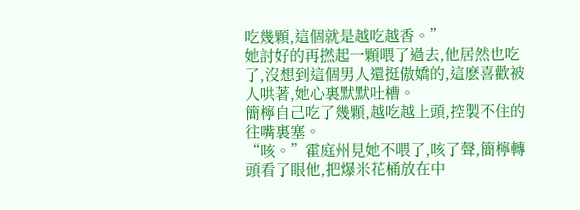吃幾顆,這個就是越吃越香。”
她討好的再撚起一顆喂了過去,他居然也吃了,沒想到這個男人還挺傲嬌的,這麽喜歡被人哄著,她心裏默默吐槽。
簡檸自己吃了幾顆,越吃越上頭,控製不住的往嘴裏塞。
“咳。”霍庭州見她不喂了,咳了聲,簡檸轉頭看了眼他,把爆米花桶放在中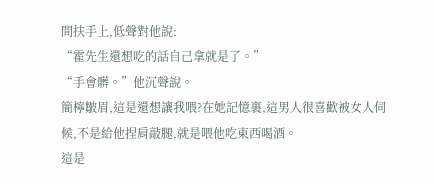間扶手上,低聲對他說:
“霍先生還想吃的話自己拿就是了。”
“手會髒。”他沉聲說。
簡檸皺眉,這是還想讓我喂?在她記憶裏,這男人很喜歡被女人伺候,不是給他捏肩敲腿,就是喂他吃東西喝酒。
這是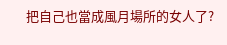把自己也當成風月場所的女人了?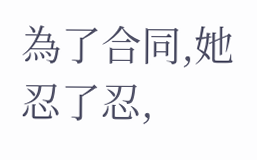為了合同,她忍了忍,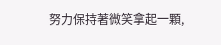努力保持著微笑拿起一顆,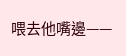喂去他嘴邊——